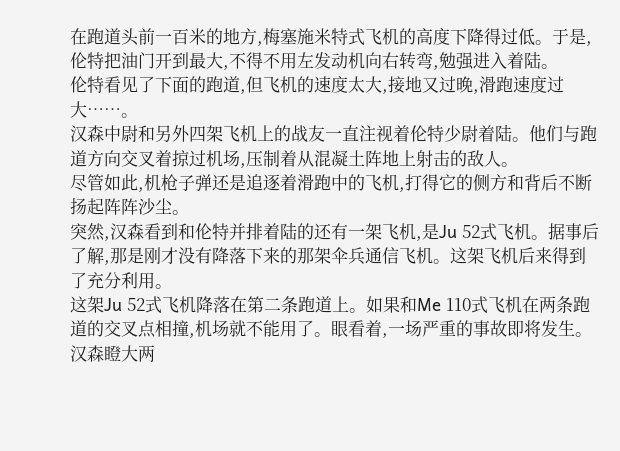在跑道头前一百米的地方,梅塞施米特式飞机的高度下降得过低。于是,伦特把油门开到最大,不得不用左发动机向右转弯,勉强进入着陆。
伦特看见了下面的跑道,但飞机的速度太大,接地又过晚,滑跑速度过大……。
汉森中尉和另外四架飞机上的战友一直注视着伦特少尉着陆。他们与跑道方向交叉着掠过机场,压制着从混凝土阵地上射击的敌人。
尽管如此,机枪子弹还是追逐着滑跑中的飞机,打得它的侧方和背后不断扬起阵阵沙尘。
突然,汉森看到和伦特并排着陆的还有一架飞机,是Ju 52式飞机。据事后了解,那是刚才没有降落下来的那架伞兵通信飞机。这架飞机后来得到了充分利用。
这架Ju 52式飞机降落在第二条跑道上。如果和Me 110式飞机在两条跑道的交叉点相撞,机场就不能用了。眼看着,一场严重的事故即将发生。
汉森瞪大两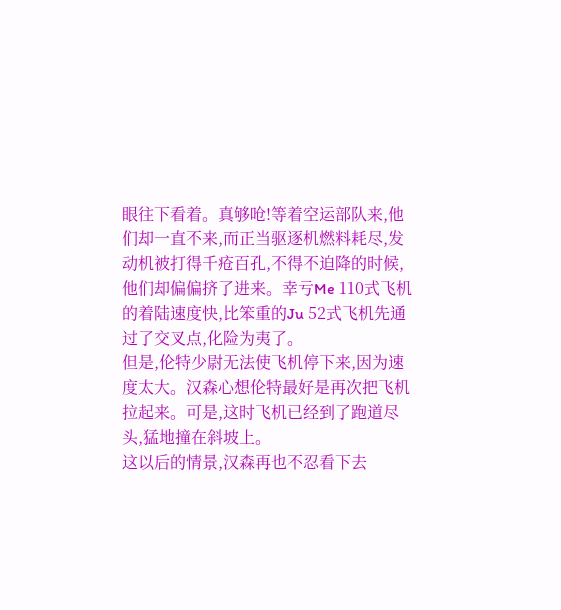眼往下看着。真够呛!等着空运部队来,他们却一直不来,而正当驱逐机燃料耗尽,发动机被打得千疮百孔,不得不迫降的时候,他们却偏偏挤了进来。幸亏Me 110式飞机的着陆速度快,比笨重的Ju 52式飞机先通过了交叉点,化险为夷了。
但是,伦特少尉无法使飞机停下来,因为速度太大。汉森心想伦特最好是再次把飞机拉起来。可是,这时飞机已经到了跑道尽头,猛地撞在斜坡上。
这以后的情景,汉森再也不忍看下去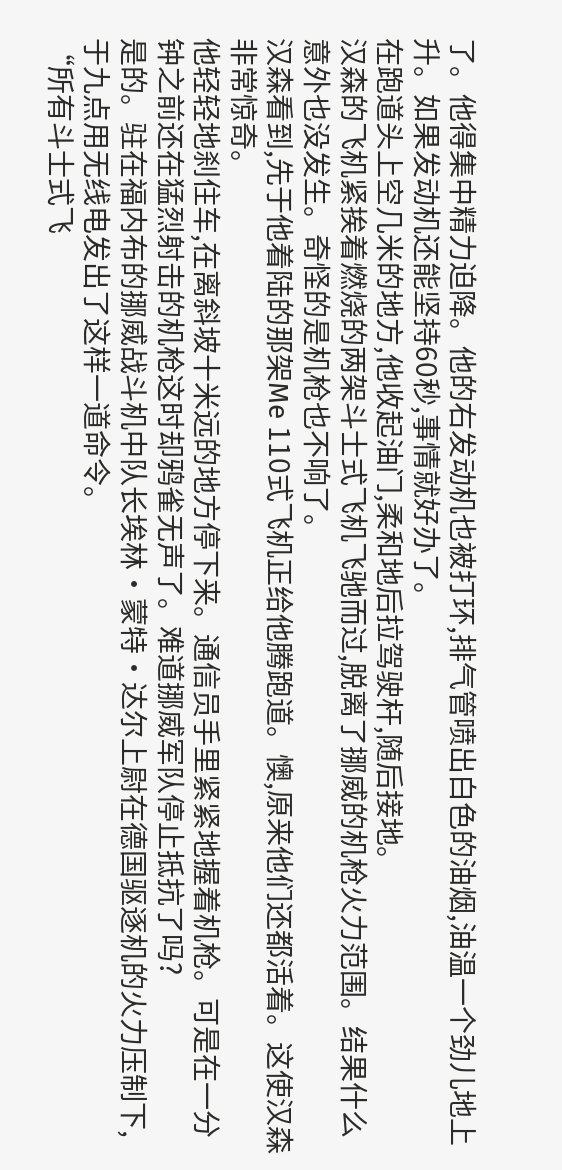了。他得集中精力迫降。他的右发动机也被打环,排气管喷出白色的油烟,油温一个劲儿地上升。如果发动机还能坚持60秒,事情就好办了。
在跑道头上空几米的地方,他收起油门,柔和地后拉驾驶杆,随后接地。
汉森的飞机紧挨着燃烧的两架斗士式飞机飞驰而过,脱离了挪威的机枪火力范围。结果什么意外也没发生。奇怪的是机枪也不响了。
汉森看到,先于他着陆的那架Me 110式飞机正给他腾跑道。懊,原来他们还都活着。这使汉森非常惊奇。
他轻轻地刹住车,在离斜坡十米远的地方停下来。通信员手里紧紧地握着机枪。可是在一分钟之前还在猛烈射击的机枪这时却鸦雀无声了。难道挪威军队停止抵抗了吗?
是的。驻在福内布的挪威战斗机中队长埃林·蒙特·达尔上尉在德国驱逐机的火力压制下,于九点用无线电发出了这样一道命令。
“所有斗士式飞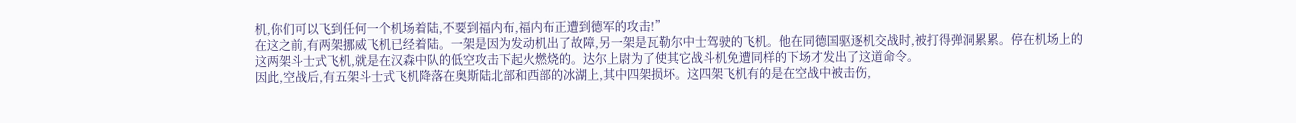机,你们可以飞到任何一个机场着陆,不要到福内布,福内布正遭到德军的攻击!”
在这之前,有两架挪威飞机已经着陆。一架是因为发动机出了故障,另一架是瓦勒尔中士驾驶的飞机。他在同德国驱逐机交战时,被打得弹洞累累。停在机场上的这两架斗士式飞机,就是在汉森中队的低空攻击下起火燃烧的。达尔上尉为了使其它战斗机免遭同样的下场才发出了这道命令。
因此,空战后,有五架斗士式飞机降落在奥斯陆北部和西部的冰湖上,其中四架损坏。这四架飞机有的是在空战中被击伤,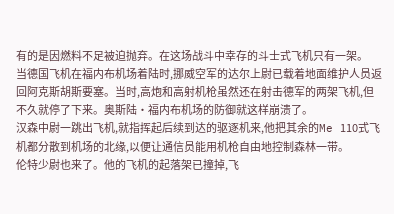有的是因燃料不足被迫抛弃。在这场战斗中幸存的斗士式飞机只有一架。
当德国飞机在福内布机场着陆时,挪威空军的达尔上尉已载着地面维护人员返回阿克斯胡斯要塞。当时,高炮和高射机枪虽然还在射击德军的两架飞机,但不久就停了下来。奥斯陆·福内布机场的防御就这样崩溃了。
汉森中尉一跳出飞机,就指挥起后续到达的驱逐机来,他把其余的Me 110式飞机都分散到机场的北缘,以便让通信员能用机枪自由地控制森林一带。
伦特少尉也来了。他的飞机的起落架已撞掉,飞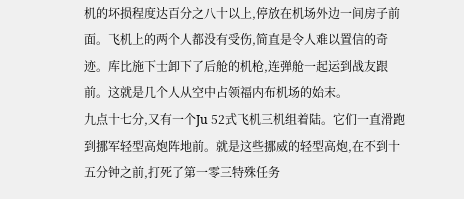机的坏损程度达百分之八十以上,停放在机场外边一间房子前面。飞机上的两个人都没有受伤,简直是令人难以置信的奇迹。库比施下士卸下了后舱的机枪,连弹舱一起运到战友跟前。这就是几个人从空中占领福内布机场的始末。
九点十七分,又有一个Ju 52式飞机三机组着陆。它们一直滑跑到挪军轻型高炮阵地前。就是这些挪威的轻型高炮,在不到十五分钟之前,打死了第一零三特殊任务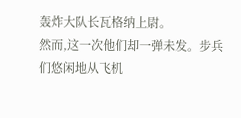轰炸大队长瓦格纳上尉。
然而,这一次他们却一弹未发。步兵们悠闲地从飞机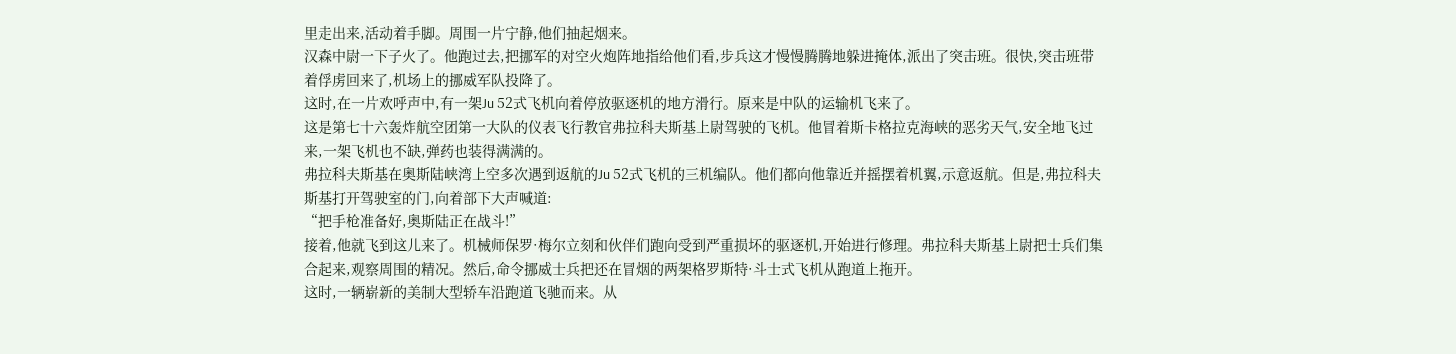里走出来,活动着手脚。周围一片宁静,他们抽起烟来。
汉森中尉一下子火了。他跑过去,把挪军的对空火炮阵地指给他们看,步兵这才慢慢腾腾地躲进掩体,派出了突击班。很快,突击班带着俘虏回来了,机场上的挪威军队投降了。
这时,在一片欢呼声中,有一架Ju 52式飞机向着停放驱逐机的地方滑行。原来是中队的运输机飞来了。
这是第七十六轰炸航空团第一大队的仪表飞行教官弗拉科夫斯基上尉驾驶的飞机。他冒着斯卡格拉克海峡的恶劣天气,安全地飞过来,一架飞机也不缺,弹药也装得满满的。
弗拉科夫斯基在奥斯陆峡湾上空多次遇到返航的Ju 52式飞机的三机编队。他们都向他靠近并摇摆着机翼,示意返航。但是,弗拉科夫斯基打开驾驶室的门,向着部下大声喊道:
“把手枪准备好,奥斯陆正在战斗!”
接着,他就飞到这儿来了。机械师保罗·梅尔立刻和伙伴们跑向受到严重损坏的驱逐机,开始进行修理。弗拉科夫斯基上尉把士兵们集合起来,观察周围的精况。然后,命令挪威士兵把还在冒烟的两架格罗斯特·斗士式飞机从跑道上拖开。
这时,一辆崭新的美制大型轿车沿跑道飞驰而来。从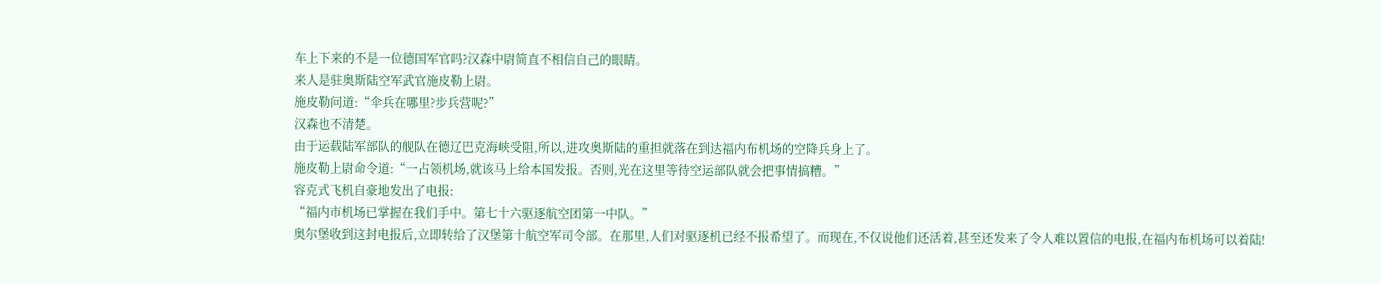车上下来的不是一位德国军官吗?汉森中尉简直不相信自己的眼睛。
来人是驻奥斯陆空军武官施皮勒上尉。
施皮勒问道:“伞兵在哪里?步兵营呢?”
汉森也不清楚。
由于运载陆军部队的舰队在德辽巴克海峡受阻,所以,进攻奥斯陆的重担就落在到达福内布机场的空降兵身上了。
施皮勒上尉命令道:“一占领机场,就该马上给本国发报。否则,光在这里等待空运部队就会把事情搞糟。”
容克式飞机自豪地发出了电报:
“福内市机场已掌握在我们手中。第七十六驱逐航空团第一中队。”
奥尔堡收到这封电报后,立即转给了汉堡第十航空军司令部。在那里,人们对驱逐机已经不报希望了。而现在,不仅说他们还活着,甚至还发来了令人难以置信的电报,在福内布机场可以着陆!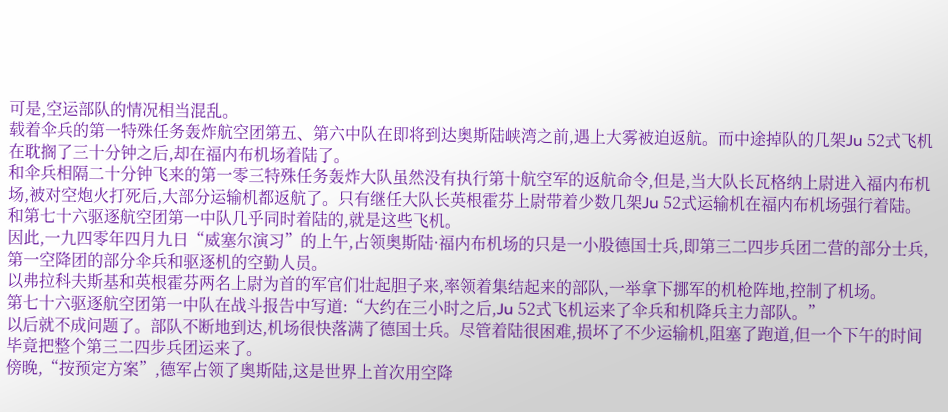可是,空运部队的情况相当混乱。
载着伞兵的第一特殊任务轰炸航空团第五、第六中队在即将到达奥斯陆峡湾之前,遇上大雾被迫返航。而中途掉队的几架Ju 52式飞机在耽搁了三十分钟之后,却在福内布机场着陆了。
和伞兵相隔二十分钟飞来的第一零三特殊任务轰炸大队虽然没有执行第十航空军的返航命令,但是,当大队长瓦格纳上尉进入福内布机场,被对空炮火打死后,大部分运输机都返航了。只有继任大队长英根霍芬上尉带着少数几架Ju 52式运输机在福内布机场强行着陆。和第七十六驱逐航空团第一中队几乎同时着陆的,就是这些飞机。
因此,一九四零年四月九日“威塞尔演习”的上午,占领奥斯陆·福内布机场的只是一小股德国士兵,即第三二四步兵团二营的部分士兵,第一空降团的部分伞兵和驱逐机的空勤人员。
以弗拉科夫斯基和英根霍芬两名上尉为首的军官们壮起胆子来,率领着集结起来的部队,一举拿下挪军的机枪阵地,控制了机场。
第七十六驱逐航空团第一中队在战斗报告中写道:“大约在三小时之后,Ju 52式飞机运来了伞兵和机降兵主力部队。”
以后就不成问题了。部队不断地到达,机场很快落满了德国士兵。尽管着陆很困难,损坏了不少运输机,阻塞了跑道,但一个下午的时间毕竟把整个第三二四步兵团运来了。
傍晚,“按预定方案”,德军占领了奥斯陆,这是世界上首次用空降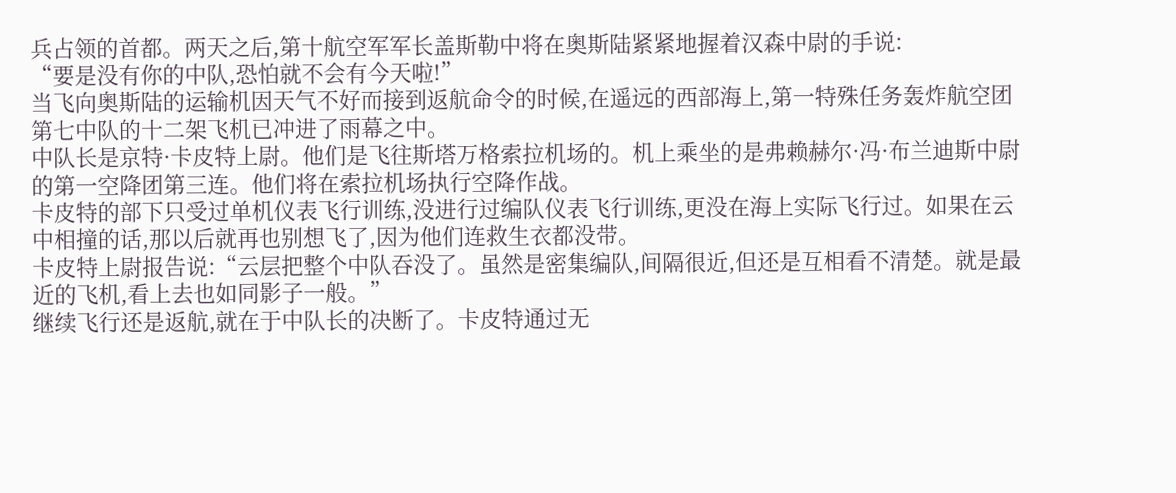兵占领的首都。两天之后,第十航空军军长盖斯勒中将在奥斯陆紧紧地握着汉森中尉的手说:
“要是没有你的中队,恐怕就不会有今天啦!”
当飞向奥斯陆的运输机因天气不好而接到返航命令的时候,在遥远的西部海上,第一特殊任务轰炸航空团第七中队的十二架飞机已冲进了雨幕之中。
中队长是京特·卡皮特上尉。他们是飞往斯塔万格索拉机场的。机上乘坐的是弗赖赫尔·冯·布兰迪斯中尉的第一空降团第三连。他们将在索拉机场执行空降作战。
卡皮特的部下只受过单机仪表飞行训练,没进行过编队仪表飞行训练,更没在海上实际飞行过。如果在云中相撞的话,那以后就再也别想飞了,因为他们连救生衣都没带。
卡皮特上尉报告说:“云层把整个中队吞没了。虽然是密集编队,间隔很近,但还是互相看不清楚。就是最近的飞机,看上去也如同影子一般。”
继续飞行还是返航,就在于中队长的决断了。卡皮特通过无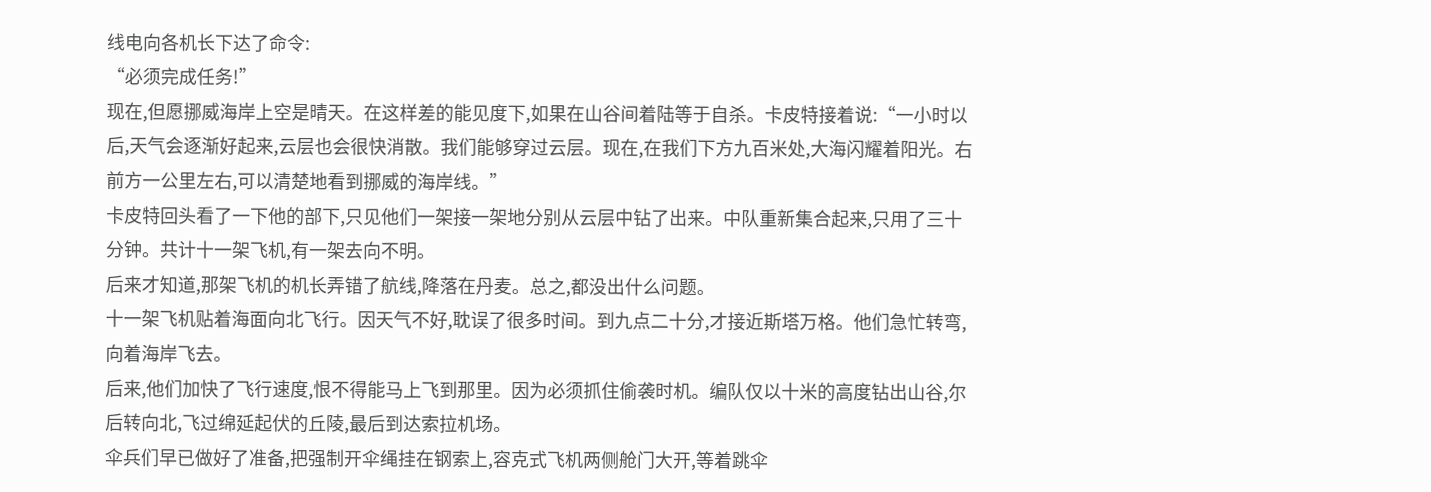线电向各机长下达了命令:
“必须完成任务!”
现在,但愿挪威海岸上空是晴天。在这样差的能见度下,如果在山谷间着陆等于自杀。卡皮特接着说:“一小时以后,天气会逐渐好起来,云层也会很快消散。我们能够穿过云层。现在,在我们下方九百米处,大海闪耀着阳光。右前方一公里左右,可以清楚地看到挪威的海岸线。”
卡皮特回头看了一下他的部下,只见他们一架接一架地分别从云层中钻了出来。中队重新集合起来,只用了三十分钟。共计十一架飞机,有一架去向不明。
后来才知道,那架飞机的机长弄错了航线,降落在丹麦。总之,都没出什么问题。
十一架飞机贴着海面向北飞行。因天气不好,耽误了很多时间。到九点二十分,才接近斯塔万格。他们急忙转弯,向着海岸飞去。
后来,他们加快了飞行速度,恨不得能马上飞到那里。因为必须抓住偷袭时机。编队仅以十米的高度钻出山谷,尔后转向北,飞过绵延起伏的丘陵,最后到达索拉机场。
伞兵们早已做好了准备,把强制开伞绳挂在钢索上,容克式飞机两侧舱门大开,等着跳伞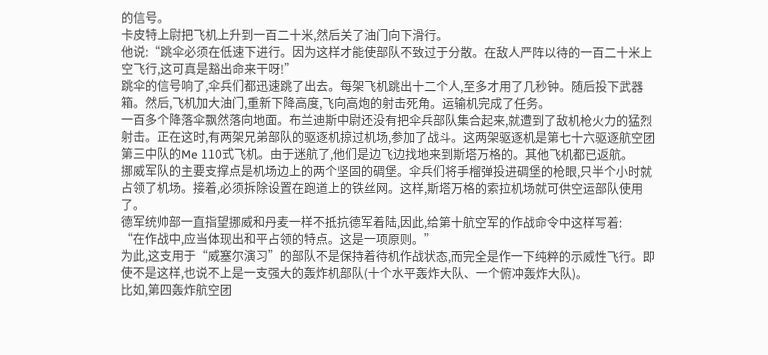的信号。
卡皮特上尉把飞机上升到一百二十米,然后关了油门向下滑行。
他说:“跳伞必须在低速下进行。因为这样才能使部队不致过于分散。在敌人严阵以待的一百二十米上空飞行,这可真是豁出命来干呀!”
跳伞的信号响了,伞兵们都迅速跳了出去。每架飞机跳出十二个人,至多才用了几秒钟。随后投下武器箱。然后,飞机加大油门,重新下降高度,飞向高炮的射击死角。运输机完成了任务。
一百多个降落伞飘然落向地面。布兰迪斯中尉还没有把伞兵部队集合起来,就遭到了敌机枪火力的猛烈射击。正在这时,有两架兄弟部队的驱逐机掠过机场,参加了战斗。这两架驱逐机是第七十六驱逐航空团第三中队的Me 110式飞机。由于迷航了,他们是边飞边找地来到斯塔万格的。其他飞机都已返航。
挪威军队的主要支撑点是机场边上的两个坚固的碉堡。伞兵们将手榴弹投进碉堡的枪眼,只半个小时就占领了机场。接着,必须拆除设置在跑道上的铁丝网。这样,斯塔万格的索拉机场就可供空运部队使用了。
德军统帅部一直指望挪威和丹麦一样不抵抗德军着陆,因此,给第十航空军的作战命令中这样写着:
“在作战中,应当体现出和平占领的特点。这是一项原则。”
为此,这支用于“威塞尔演习”的部队不是保持着待机作战状态,而完全是作一下纯粹的示威性飞行。即使不是这样,也说不上是一支强大的轰炸机部队(十个水平轰炸大队、一个俯冲轰炸大队)。
比如,第四轰炸航空团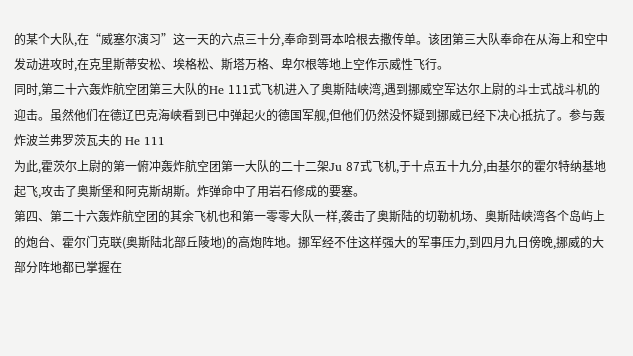的某个大队,在“威塞尔演习”这一天的六点三十分,奉命到哥本哈根去撒传单。该团第三大队奉命在从海上和空中发动进攻时,在克里斯蒂安松、埃格松、斯塔万格、卑尔根等地上空作示威性飞行。
同时,第二十六轰炸航空团第三大队的He 111式飞机进入了奥斯陆峡湾,遇到挪威空军达尔上尉的斗士式战斗机的迎击。虽然他们在德辽巴克海峡看到已中弹起火的德国军舰,但他们仍然没怀疑到挪威已经下决心抵抗了。参与轰炸波兰弗罗茨瓦夫的 He 111
为此,霍茨尔上尉的第一俯冲轰炸航空团第一大队的二十二架Ju 87式飞机,于十点五十九分,由基尔的霍尔特纳基地起飞,攻击了奥斯堡和阿克斯胡斯。炸弹命中了用岩石修成的要塞。
第四、第二十六轰炸航空团的其余飞机也和第一零零大队一样,袭击了奥斯陆的切勒机场、奥斯陆峡湾各个岛屿上的炮台、霍尔门克联(奥斯陆北部丘陵地)的高炮阵地。挪军经不住这样强大的军事压力,到四月九日傍晚,挪威的大部分阵地都已掌握在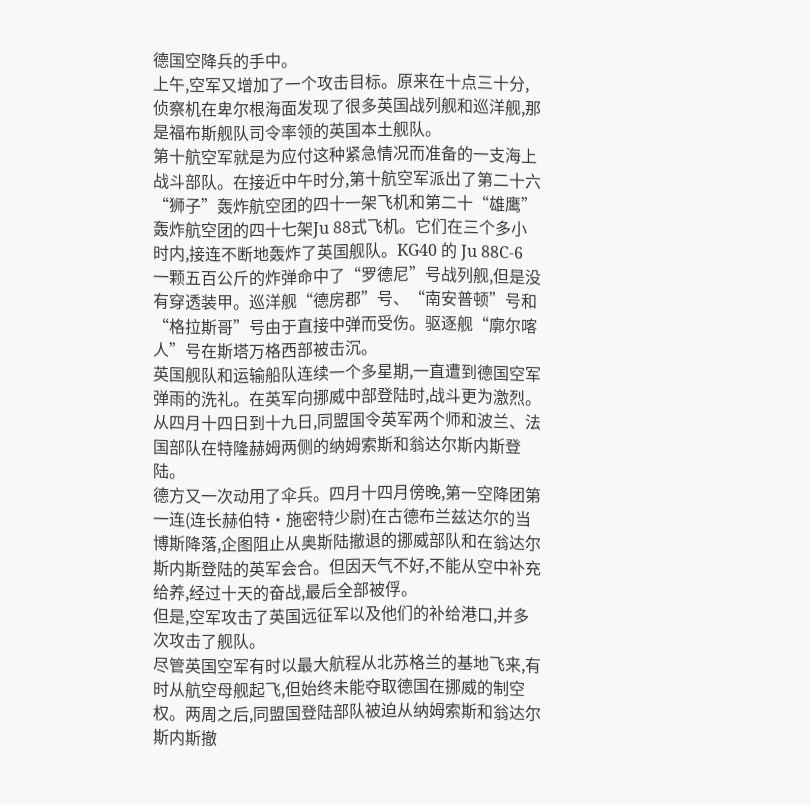德国空降兵的手中。
上午,空军又增加了一个攻击目标。原来在十点三十分,侦察机在卑尔根海面发现了很多英国战列舰和巡洋舰,那是福布斯舰队司令率领的英国本土舰队。
第十航空军就是为应付这种紧急情况而准备的一支海上战斗部队。在接近中午时分,第十航空军派出了第二十六“狮子”轰炸航空团的四十一架飞机和第二十“雄鹰”轰炸航空团的四十七架Ju 88式飞机。它们在三个多小时内,接连不断地轰炸了英国舰队。KG40 的 Ju 88C-6
一颗五百公斤的炸弹命中了“罗德尼”号战列舰,但是没有穿透装甲。巡洋舰“德房郡”号、“南安普顿”号和“格拉斯哥”号由于直接中弹而受伤。驱逐舰“廓尔喀人”号在斯塔万格西部被击沉。
英国舰队和运输船队连续一个多星期,一直遭到德国空军弹雨的洗礼。在英军向挪威中部登陆时,战斗更为激烈。从四月十四日到十九日,同盟国令英军两个师和波兰、法国部队在特隆赫姆两侧的纳姆索斯和翁达尔斯内斯登陆。
德方又一次动用了伞兵。四月十四月傍晚,第一空降团第一连(连长赫伯特·施密特少尉)在古德布兰兹达尔的当博斯降落,企图阻止从奥斯陆撤退的挪威部队和在翁达尔斯内斯登陆的英军会合。但因天气不好,不能从空中补充给养,经过十天的奋战,最后全部被俘。
但是,空军攻击了英国远征军以及他们的补给港口,并多次攻击了舰队。
尽管英国空军有时以最大航程从北苏格兰的基地飞来,有时从航空母舰起飞,但始终未能夺取德国在挪威的制空权。两周之后,同盟国登陆部队被迫从纳姆索斯和翁达尔斯内斯撤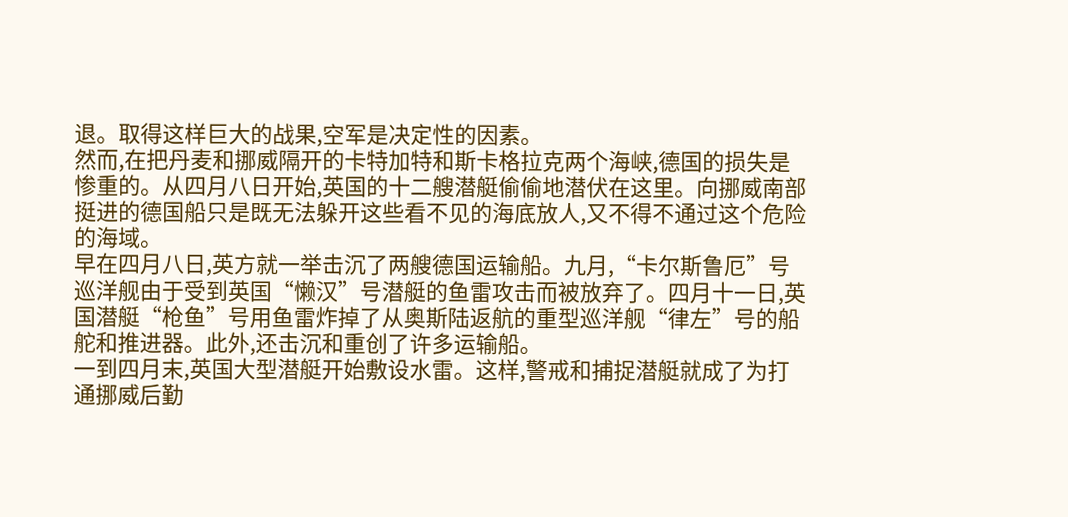退。取得这样巨大的战果,空军是决定性的因素。
然而,在把丹麦和挪威隔开的卡特加特和斯卡格拉克两个海峡,德国的损失是惨重的。从四月八日开始,英国的十二艘潜艇偷偷地潜伏在这里。向挪威南部挺进的德国船只是既无法躲开这些看不见的海底放人,又不得不通过这个危险的海域。
早在四月八日,英方就一举击沉了两艘德国运输船。九月,“卡尔斯鲁厄”号巡洋舰由于受到英国“懒汉”号潜艇的鱼雷攻击而被放弃了。四月十一日,英国潜艇“枪鱼”号用鱼雷炸掉了从奥斯陆返航的重型巡洋舰“律左”号的船舵和推进器。此外,还击沉和重创了许多运输船。
一到四月末,英国大型潜艇开始敷设水雷。这样,警戒和捕捉潜艇就成了为打通挪威后勤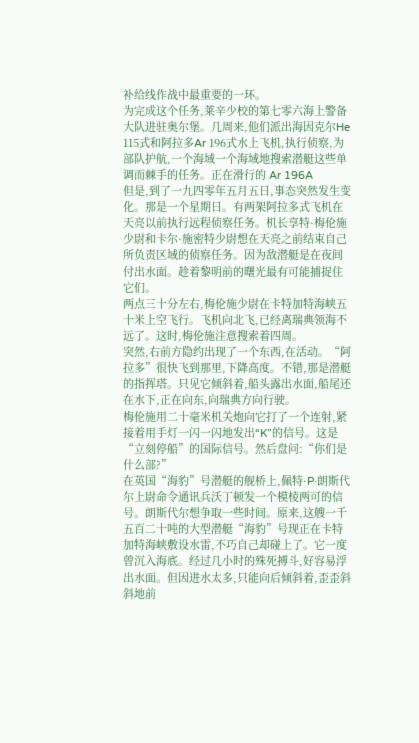补给线作战中最重要的一环。
为完成这个任务,莱辛少校的第七零六海上警备大队进驻奥尔堡。几周来,他们派出海因克尔He 115式和阿拉多Ar 196式水上飞机,执行侦察,为部队护航,一个海域一个海域地搜索潜艇这些单调而棘手的任务。正在滑行的 Ar 196A
但是,到了一九四零年五月五日,事态突然发生变化。那是一个星期日。有两架阿拉多式飞机在天亮以前执行远程侦察任务。机长享特·梅伦施少尉和卡尔·施密特少尉想在天亮之前结束自己所负责区域的侦察任务。因为敌潜艇是在夜间付出水面。趁着黎明前的曙光最有可能捕捉住它们。
两点三十分左右,梅伦施少尉在卡特加特海峡五十米上空飞行。飞机向北飞,已经离瑞典领海不远了。这时,梅伦施注意搜索着四周。
突然,右前方隐约出现了一个东西,在活动。“阿拉多”很快飞到那里,下降高度。不错,那是潜艇的指挥塔。只见它倾斜着,船头露出水面,船尾还在水下,正在向东,向瑞典方向行驶。
梅伦施用二十毫米机关炮向它打了一个连射,紧接着用手灯一闪一闪地发出“K”的信号。这是“立刻停船”的国际信号。然后盘问:“你们是什么部?”
在英国“海豹”号潜艇的舰桥上,佩特·P·朗斯代尔上尉命令通讯兵沃丁顿发一个模棱两可的信号。朗斯代尔想争取一些时间。原来,这艘一千五百二十吨的大型潜艇“海豹”号现正在卡特加特海峡敷设水雷,不巧自己却碰上了。它一度曾沉入海底。经过几小时的殊死搏斗,好容易浮出水面。但因进水太多,只能向后倾斜着,歪歪斜斜地前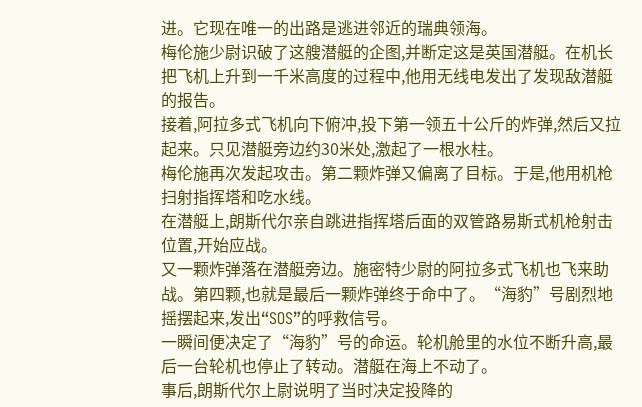进。它现在唯一的出路是逃进邻近的瑞典领海。
梅伦施少尉识破了这艘潜艇的企图,并断定这是英国潜艇。在机长把飞机上升到一千米高度的过程中,他用无线电发出了发现敌潜艇的报告。
接着,阿拉多式飞机向下俯冲,投下第一领五十公斤的炸弹,然后又拉起来。只见潜艇旁边约30米处,激起了一根水柱。
梅伦施再次发起攻击。第二颗炸弹又偏离了目标。于是,他用机枪扫射指挥塔和吃水线。
在潜艇上,朗斯代尔亲自跳进指挥塔后面的双管路易斯式机枪射击位置,开始应战。
又一颗炸弹落在潜艇旁边。施密特少尉的阿拉多式飞机也飞来助战。第四颗,也就是最后一颗炸弹终于命中了。“海豹”号剧烈地摇摆起来,发出“SOS”的呼救信号。
一瞬间便决定了“海豹”号的命运。轮机舱里的水位不断升高,最后一台轮机也停止了转动。潜艇在海上不动了。
事后,朗斯代尔上尉说明了当时决定投降的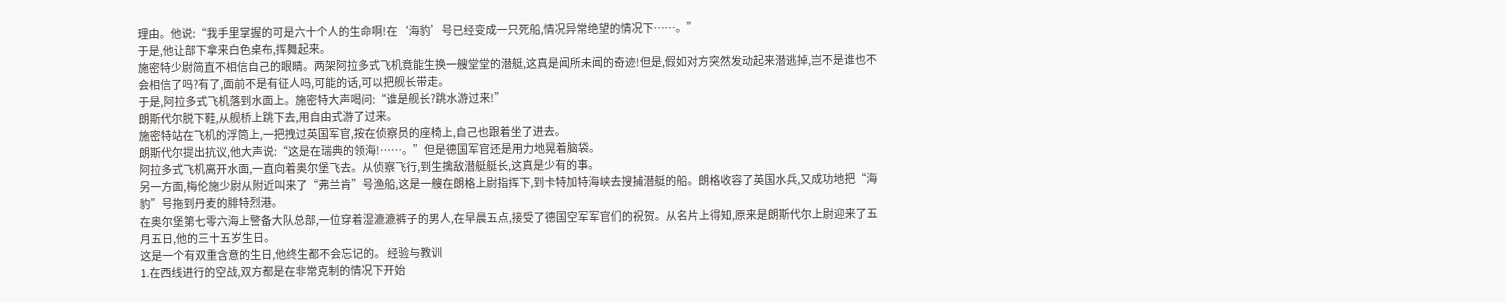理由。他说:“我手里掌握的可是六十个人的生命啊!在‘海豹’号已经变成一只死船,情况异常绝望的情况下……。”
于是,他让部下拿来白色桌布,挥舞起来。
施密特少尉简直不相信自己的眼睛。两架阿拉多式飞机竟能生换一艘堂堂的潜艇,这真是闻所未闻的奇迹!但是,假如对方突然发动起来潜逃掉,岂不是谁也不会相信了吗?有了,面前不是有征人吗,可能的话,可以把舰长带走。
于是,阿拉多式飞机落到水面上。施密特大声喝问:“谁是舰长?跳水游过来!”
朗斯代尔脱下鞋,从舰桥上跳下去,用自由式游了过来。
施密特站在飞机的浮筒上,一把拽过英国军官,按在侦察员的座椅上,自己也跟着坐了进去。
朗斯代尔提出抗议,他大声说:“这是在瑞典的领海!……。”但是德国军官还是用力地晃着脑袋。
阿拉多式飞机离开水面,一直向着奥尔堡飞去。从侦察飞行,到生擒敌潜艇艇长,这真是少有的事。
另一方面,梅伦施少尉从附近叫来了“弗兰肯”号渔船,这是一艘在朗格上尉指挥下,到卡特加特海峡去搜捕潜艇的船。朗格收容了英国水兵,又成功地把“海豹”号拖到丹麦的腓特烈港。
在奥尔堡第七零六海上警备大队总部,一位穿着湿漉漉裤子的男人,在早晨五点,接受了德国空军军官们的祝贺。从名片上得知,原来是朗斯代尔上尉迎来了五月五日,他的三十五岁生日。
这是一个有双重含意的生日,他终生都不会忘记的。 经验与教训
1.在西线进行的空战,双方都是在非常克制的情况下开始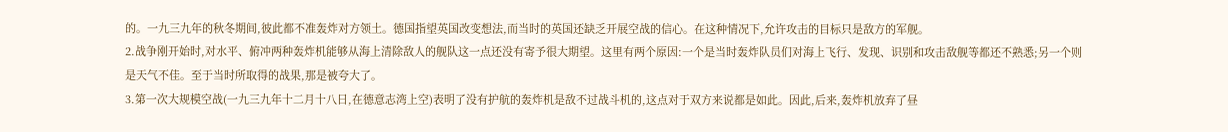的。一九三九年的秋冬期间,彼此都不准轰炸对方领土。德国指望英国改变想法,而当时的英国还缺乏开展空战的信心。在这种情况下,允许攻击的目标只是敌方的军舰。
2.战争刚开始时,对水平、俯冲两种轰炸机能够从海上清除敌人的舰队这一点还没有寄予很大期望。这里有两个原因:一个是当时轰炸队员们对海上飞行、发现、识别和攻击敌舰等都还不熟悉;另一个则是天气不佳。至于当时所取得的战果,那是被夸大了。
3.第一次大规模空战(一九三九年十二月十八日,在德意志湾上空)表明了没有护航的轰炸机是敌不过战斗机的,这点对于双方来说都是如此。因此,后来,轰炸机放弃了昼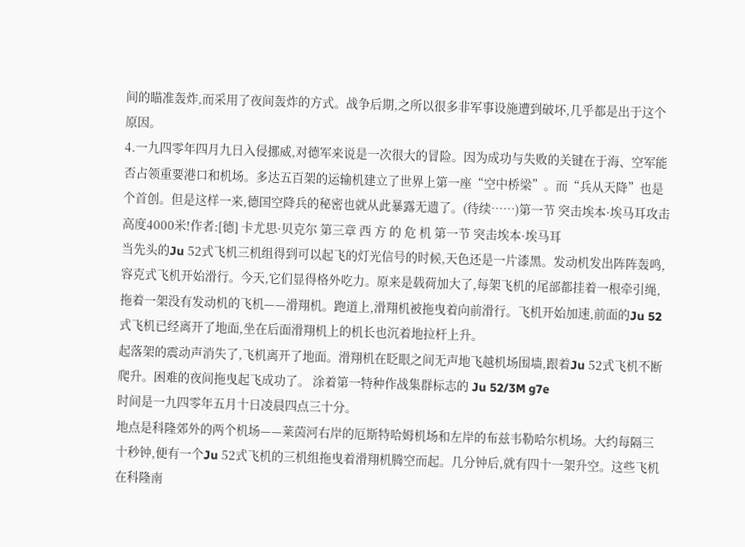间的瞄准轰炸,而采用了夜间轰炸的方式。战争后期,之所以很多非军事设施遭到破坏,几乎都是出于这个原因。
4.一九四零年四月九日入侵挪威,对德军来说是一次很大的冒险。因为成功与失败的关键在于海、空军能否占领重要港口和机场。多达五百架的运输机建立了世界上第一座“空中桥梁”。而“兵从天降”也是个首创。但是这样一来,德国空降兵的秘密也就从此暴露无遗了。(待续……)第一节 突击埃本·埃马耳攻击高度4000米!作者:[德] 卡尤思·贝克尔 第三章 西 方 的 危 机 第一节 突击埃本·埃马耳
当先头的Ju 52式飞机三机组得到可以起飞的灯光信号的时候,天色还是一片漆黑。发动机发出阵阵轰鸣,容克式飞机开始滑行。今天,它们显得格外吃力。原来是载荷加大了,每架飞机的尾部都挂着一根牵引绳,拖着一架没有发动机的飞机——滑翔机。跑道上,滑翔机被拖曳着向前滑行。飞机开始加速,前面的Ju 52式飞机已经离开了地面,坐在后面滑翔机上的机长也沉着地拉杆上升。
起落架的震动声消失了,飞机离开了地面。滑翔机在眨眼之间无声地飞越机场围墙,跟着Ju 52式飞机不断爬升。困难的夜间拖曳起飞成功了。 涂着第一特种作战集群标志的 Ju 52/3M g7e
时间是一九四零年五月十日凌晨四点三十分。
地点是科隆郊外的两个机场——莱茵河右岸的厄斯特哈姆机场和左岸的布兹韦勒哈尔机场。大约每隔三十秒钟,便有一个Ju 52式飞机的三机组拖曳着滑翔机腾空而起。几分钟后,就有四十一架升空。这些飞机在科隆南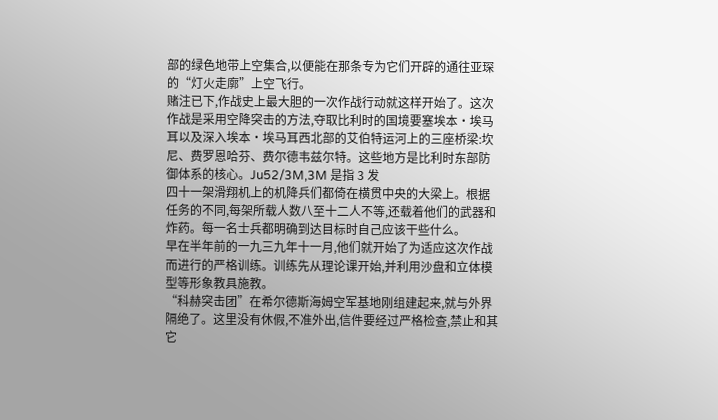部的绿色地带上空集合,以便能在那条专为它们开辟的通往亚琛的“灯火走廓”上空飞行。
赌注已下,作战史上最大胆的一次作战行动就这样开始了。这次作战是采用空降突击的方法,夺取比利时的国境要塞埃本·埃马耳以及深入埃本·埃马耳西北部的艾伯特运河上的三座桥梁:坎尼、费罗恩哈芬、费尔德韦兹尔特。这些地方是比利时东部防御体系的核心。Ju52/3M,3M 是指 3 发
四十一架滑翔机上的机降兵们都倚在横贯中央的大梁上。根据任务的不同,每架所载人数八至十二人不等,还载着他们的武器和炸药。每一名士兵都明确到达目标时自己应该干些什么。
早在半年前的一九三九年十一月,他们就开始了为适应这次作战而进行的严格训练。训练先从理论课开始,并利用沙盘和立体模型等形象教具施教。
“科赫突击团”在希尔德斯海姆空军基地刚组建起来,就与外界隔绝了。这里没有休假,不准外出,信件要经过严格检查,禁止和其它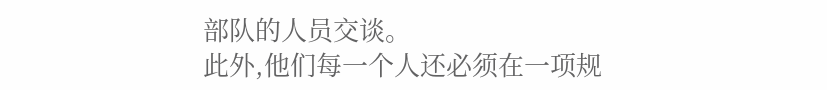部队的人员交谈。
此外,他们每一个人还必须在一项规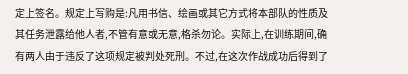定上签名。规定上写购是:凡用书信、绘画或其它方式将本部队的性质及其任务泄露给他人者,不管有意或无意,格杀勿论。实际上,在训练期间,确有两人由于违反了这项规定被判处死刑。不过,在这次作战成功后得到了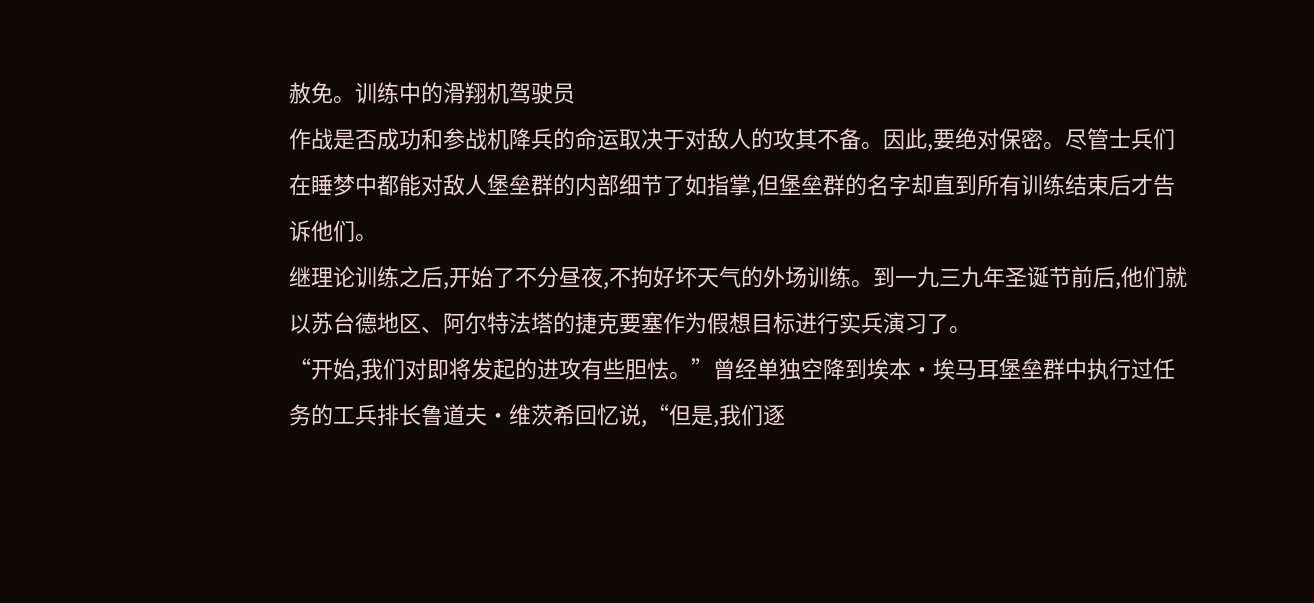赦免。训练中的滑翔机驾驶员
作战是否成功和参战机降兵的命运取决于对敌人的攻其不备。因此,要绝对保密。尽管士兵们在睡梦中都能对敌人堡垒群的内部细节了如指掌,但堡垒群的名字却直到所有训练结束后才告诉他们。
继理论训练之后,开始了不分昼夜,不拘好坏天气的外场训练。到一九三九年圣诞节前后,他们就以苏台德地区、阿尔特法塔的捷克要塞作为假想目标进行实兵演习了。
“开始,我们对即将发起的进攻有些胆怯。”曾经单独空降到埃本·埃马耳堡垒群中执行过任务的工兵排长鲁道夫·维茨希回忆说,“但是,我们逐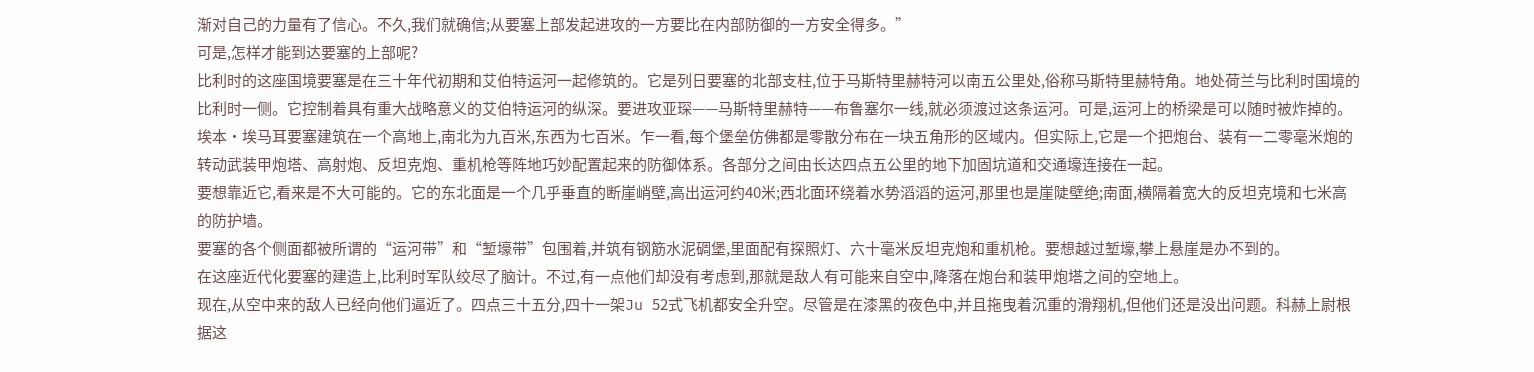渐对自己的力量有了信心。不久,我们就确信;从要塞上部发起进攻的一方要比在内部防御的一方安全得多。”
可是,怎样才能到达要塞的上部呢?
比利时的这座国境要塞是在三十年代初期和艾伯特运河一起修筑的。它是列日要塞的北部支柱,位于马斯特里赫特河以南五公里处,俗称马斯特里赫特角。地处荷兰与比利时国境的比利时一侧。它控制着具有重大战略意义的艾伯特运河的纵深。要进攻亚琛——马斯特里赫特——布鲁塞尔一线,就必须渡过这条运河。可是,运河上的桥梁是可以随时被炸掉的。
埃本·埃马耳要塞建筑在一个高地上,南北为九百米,东西为七百米。乍一看,每个堡垒仿佛都是零散分布在一块五角形的区域内。但实际上,它是一个把炮台、装有一二零毫米炮的转动武装甲炮塔、高射炮、反坦克炮、重机枪等阵地巧妙配置起来的防御体系。各部分之间由长达四点五公里的地下加固坑道和交通壕连接在一起。
要想靠近它,看来是不大可能的。它的东北面是一个几乎垂直的断崖峭壁,高出运河约40米;西北面环绕着水势滔滔的运河,那里也是崖陡壁绝;南面,横隔着宽大的反坦克境和七米高的防护墙。
要塞的各个侧面都被所谓的“运河带”和“堑壕带”包围着,并筑有钢筋水泥碉堡,里面配有探照灯、六十毫米反坦克炮和重机枪。要想越过堑壕,攀上悬崖是办不到的。
在这座近代化要塞的建造上,比利时军队绞尽了脑计。不过,有一点他们却没有考虑到,那就是敌人有可能来自空中,降落在炮台和装甲炮塔之间的空地上。
现在,从空中来的敌人已经向他们逼近了。四点三十五分,四十一架Ju 52式飞机都安全升空。尽管是在漆黑的夜色中,并且拖曳着沉重的滑翔机,但他们还是没出问题。科赫上尉根据这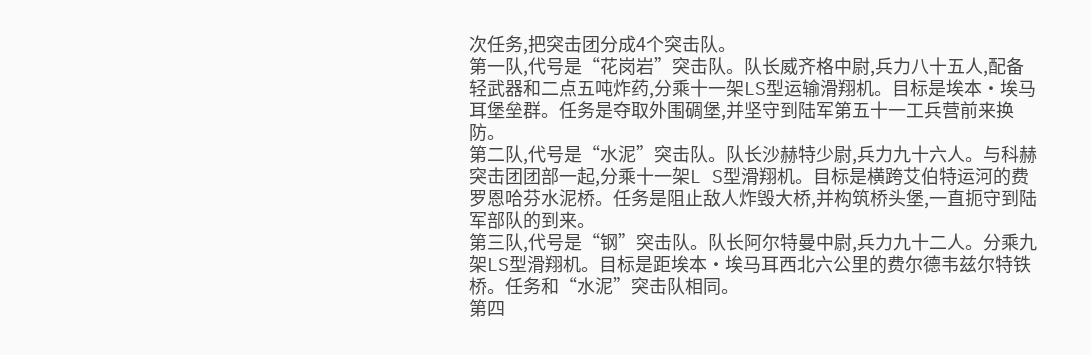次任务,把突击团分成4个突击队。
第一队,代号是“花岗岩”突击队。队长威齐格中尉,兵力八十五人,配备轻武器和二点五吨炸药,分乘十一架LS型运输滑翔机。目标是埃本·埃马耳堡垒群。任务是夺取外围碉堡,并坚守到陆军第五十一工兵营前来换防。
第二队,代号是“水泥”突击队。队长沙赫特少尉,兵力九十六人。与科赫突击团团部一起,分乘十一架L S型滑翔机。目标是横跨艾伯特运河的费罗恩哈芬水泥桥。任务是阻止敌人炸毁大桥,并构筑桥头堡,一直扼守到陆军部队的到来。
第三队,代号是“钢”突击队。队长阿尔特曼中尉,兵力九十二人。分乘九架LS型滑翔机。目标是距埃本·埃马耳西北六公里的费尔德韦兹尔特铁桥。任务和“水泥”突击队相同。
第四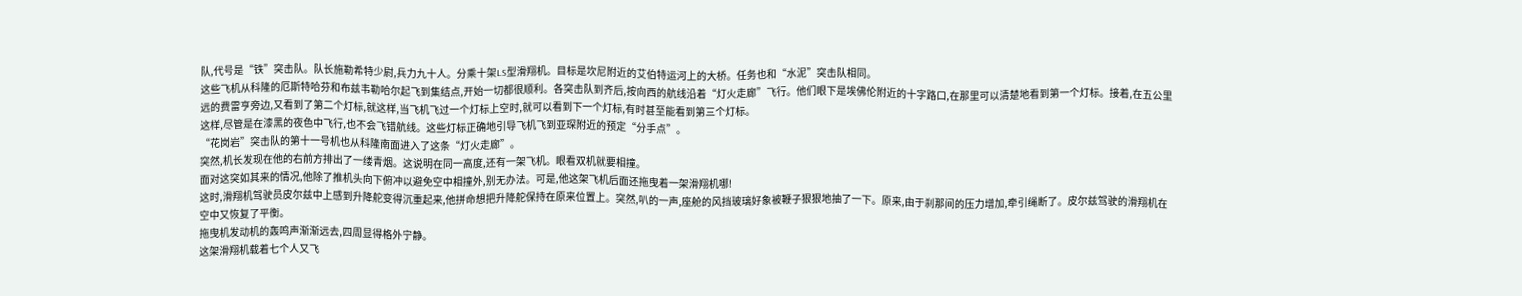队,代号是“铁”突击队。队长施勒希特少尉,兵力九十人。分乘十架LS型滑翔机。目标是坎尼附近的艾伯特运河上的大桥。任务也和“水泥”突击队相同。
这些飞机从科隆的厄斯特哈芬和布兹韦勒哈尔起飞到集结点,开始一切都很顺利。各突击队到齐后,按向西的航线沿着“灯火走廊”飞行。他们眼下是埃佛伦附近的十字路口,在那里可以清楚地看到第一个灯标。接着,在五公里远的费雷亨旁边,又看到了第二个灯标,就这样,当飞机飞过一个灯标上空时,就可以看到下一个灯标,有时甚至能看到第三个灯标。
这样,尽管是在漆黑的夜色中飞行,也不会飞错航线。这些灯标正确地引导飞机飞到亚琛附近的预定“分手点”。
“花岗岩”突击队的第十一号机也从科隆南面进入了这条“灯火走廊”。
突然,机长发现在他的右前方排出了一缕青烟。这说明在同一高度,还有一架飞机。眼看双机就要相撞。
面对这突如其来的情况,他除了推机头向下俯冲以避免空中相撞外,别无办法。可是,他这架飞机后面还拖曳着一架滑翔机哪!
这时,滑翔机驾驶员皮尔兹中上感到升降舵变得沉重起来,他拼命想把升降舵保持在原来位置上。突然,叭的一声,座舱的风挡玻璃好象被鞭子狠狠地抽了一下。原来,由于刹那间的压力增加,牵引绳断了。皮尔兹驾驶的滑翔机在空中又恢复了平衡。
拖曳机发动机的轰鸣声渐渐远去,四周显得格外宁静。
这架滑翔机载着七个人又飞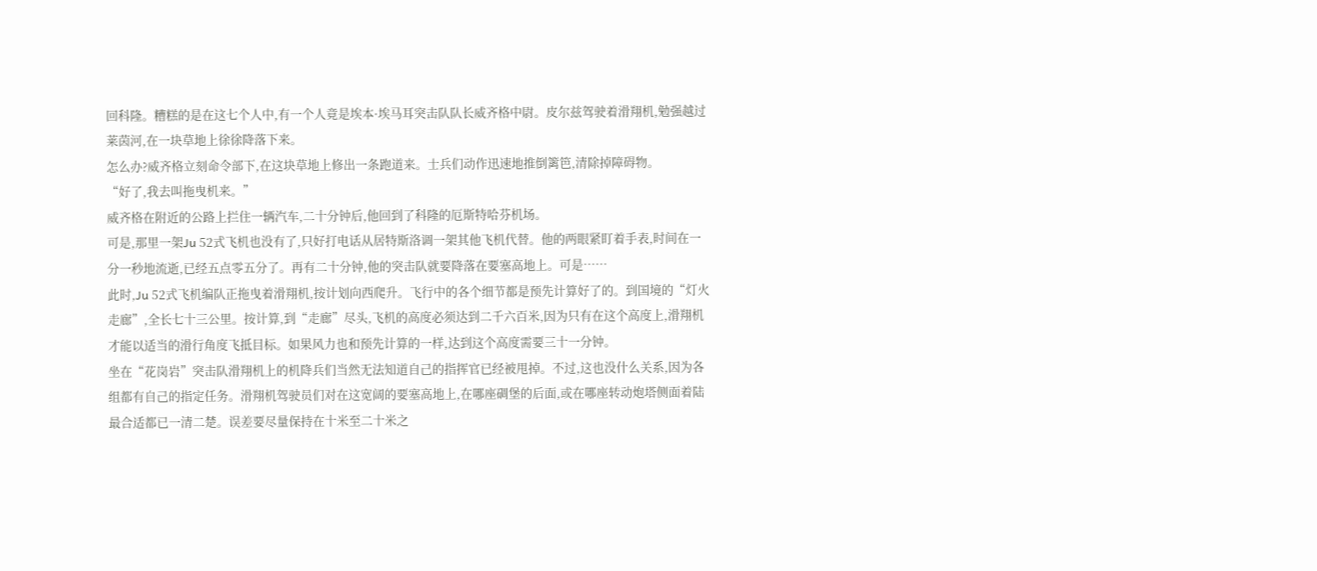回科隆。糟糕的是在这七个人中,有一个人竟是埃本·埃马耳突击队队长威齐格中尉。皮尔兹驾驶着滑翔机,勉强越过莱茵河,在一块草地上徐徐降落下来。
怎么办?威齐格立刻命令部下,在这块草地上修出一条跑道来。士兵们动作迅速地推倒篱笆,清除掉障碍物。
“好了,我去叫拖曳机来。”
威齐格在附近的公路上拦住一辆汽车,二十分钟后,他回到了科隆的厄斯特哈芬机场。
可是,那里一架Ju 52式飞机也没有了,只好打电话从居特斯洛调一架其他飞机代替。他的两眼紧盯着手表,时间在一分一秒地流逝,已经五点零五分了。再有二十分钟,他的突击队就要降落在要塞高地上。可是……
此时,Ju 52式飞机编队正拖曳着滑翔机,按计划向西爬升。飞行中的各个细节都是预先计算好了的。到国境的“灯火走廊”,全长七十三公里。按计算,到“走廊”尽头,飞机的高度必须达到二千六百米,因为只有在这个高度上,滑翔机才能以适当的滑行角度飞抵目标。如果风力也和预先计算的一样,达到这个高度需要三十一分钟。
坐在“花岗岩”突击队滑翔机上的机降兵们当然无法知道自己的指挥官已经被甩掉。不过,这也没什么关系,因为各组都有自己的指定任务。滑翔机驾驶员们对在这宽阔的要塞高地上,在哪座碉堡的后面,或在哪座转动炮塔侧面着陆最合适都已一清二楚。误差要尽量保持在十米至二十米之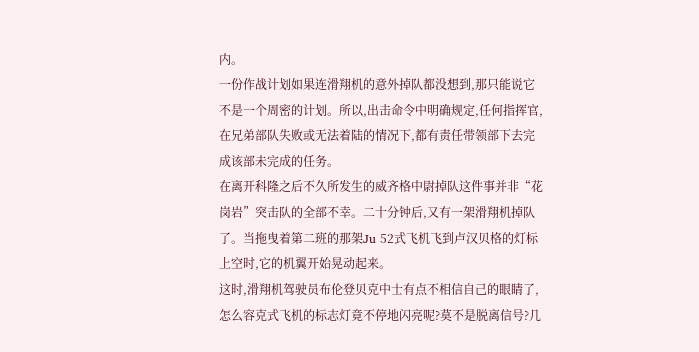内。
一份作战计划如果连滑翔机的意外掉队都没想到,那只能说它不是一个周密的计划。所以,出击命令中明确规定,任何指挥官,在兄弟部队失败或无法着陆的情况下,都有责任带领部下去完成该部未完成的任务。
在离开科隆之后不久所发生的威齐格中尉掉队这件事并非“花岗岩”突击队的全部不幸。二十分钟后,又有一架滑翔机掉队了。当拖曳着第二班的那架Ju 52式飞机飞到卢汉贝格的灯标上空时,它的机翼开始晃动起来。
这时,滑翔机驾驶员布伦登贝克中士有点不相信自己的眼睛了,怎么容克式飞机的标志灯竟不停地闪亮呢?莫不是脱离信号?几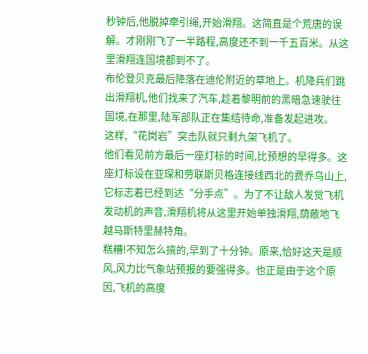秒钟后,他脱掉牵引绳,开始滑翔。这简直是个荒唐的误解。才刚刚飞了一半路程,高度还不到一千五百米。从这里滑翔连国境都到不了。
布伦登贝克最后降落在迪伦附近的草地上。机降兵们跳出滑翔机,他们找来了汽车,趁着黎明前的黑暗急速驶往国境,在那里,陆军部队正在集结待命,准备发起进攻。
这样,“花岗岩”突击队就只剩九架飞机了。
他们看见前方最后一座灯标的时间,比预想的早得多。这座灯标设在亚琛和劳联斯贝格连接线西北的费乔乌山上,它标志着已经到达“分手点”。为了不让敌人发觉飞机发动机的声音,滑翔机将从这里开始单独滑翔,荫蔽地飞越马斯特里赫特角。
糕糟!不知怎么搞的,早到了十分钟。原来,恰好这天是顺风,风力比气象站预报的要强得多。也正是由于这个原因,飞机的高度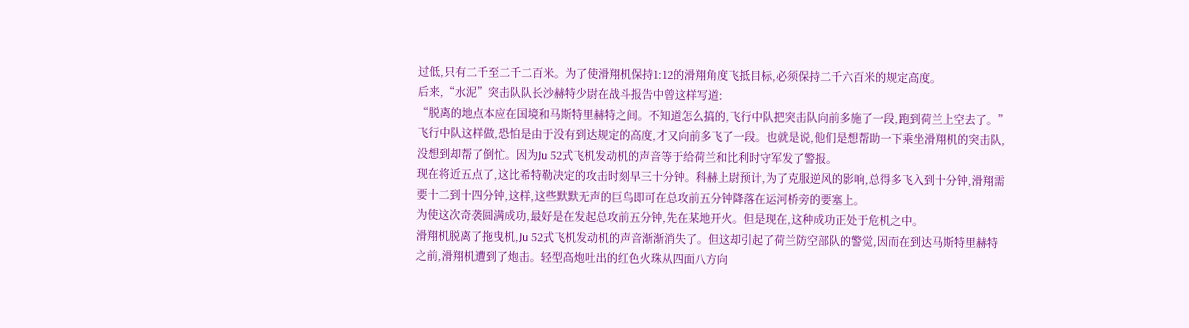过低,只有二千至二千二百米。为了使滑翔机保持1:12的滑翔角度飞抵目标,必须保持二千六百米的规定高度。
后来,“水泥”突击队队长沙赫特少尉在战斗报告中曾这样写道:
“脱离的地点本应在国境和马斯特里赫特之间。不知道怎么搞的,飞行中队把突击队向前多施了一段,跑到荷兰上空去了。”
飞行中队这样做,恐怕是由于没有到达规定的高度,才又向前多飞了一段。也就是说,他们是想帮助一下乘坐滑翔机的突击队,没想到却帮了倒忙。因为Ju 52式飞机发动机的声音等于给荷兰和比利时守军发了警报。
现在将近五点了,这比希特勒决定的攻击时刻早三十分钟。科赫上尉预计,为了克服逆风的影响,总得多飞入到十分钟,滑翔需要十二到十四分钟,这样,这些默默无声的巨鸟即可在总攻前五分钟降落在运河桥旁的要塞上。
为使这次奇袭圆满成功,最好是在发起总攻前五分钟,先在某地开火。但是现在,这种成功正处于危机之中。
滑翔机脱离了拖曳机,Ju 52式飞机发动机的声音渐渐消失了。但这却引起了荷兰防空部队的警觉,因而在到达马斯特里赫特之前,滑翔机遭到了炮击。轻型高炮吐出的红色火珠从四面八方向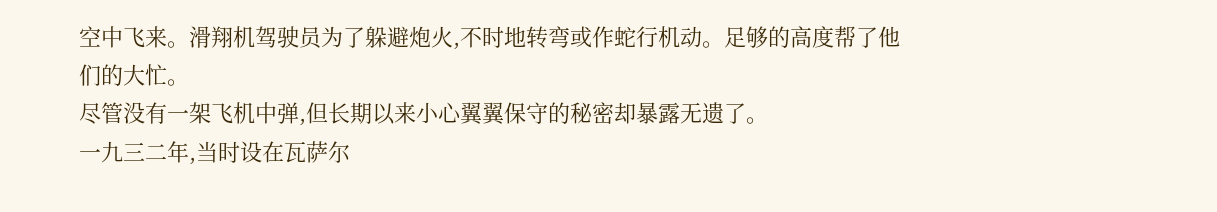空中飞来。滑翔机驾驶员为了躲避炮火,不时地转弯或作蛇行机动。足够的高度帮了他们的大忙。
尽管没有一架飞机中弹,但长期以来小心翼翼保守的秘密却暴露无遗了。
一九三二年,当时设在瓦萨尔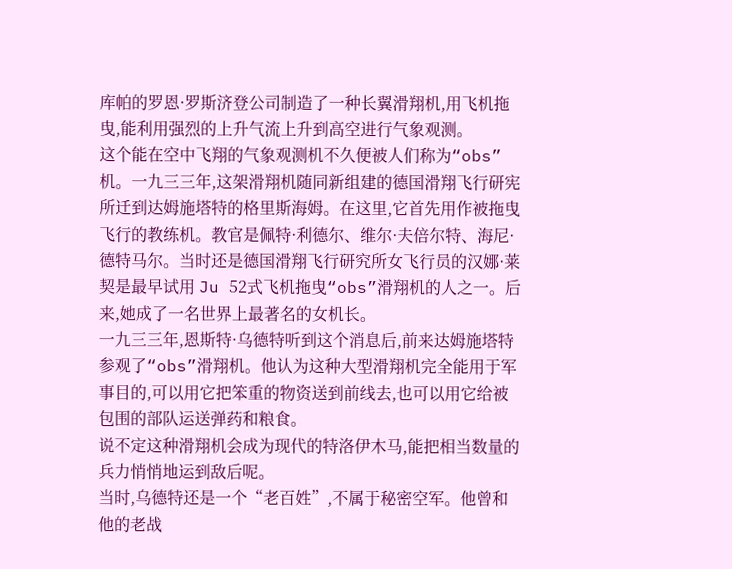库帕的罗恩·罗斯济登公司制造了一种长翼滑翔机,用飞机拖曳,能利用强烈的上升气流上升到高空进行气象观测。
这个能在空中飞翔的气象观测机不久便被人们称为“obs”机。一九三三年,这架滑翔机随同新组建的德国滑翔飞行研宪所迁到达姆施塔特的格里斯海姆。在这里,它首先用作被拖曳飞行的教练机。教官是佩特·利德尔、维尔·夫倍尔特、海尼·德特马尔。当时还是德国滑翔飞行研究所女飞行员的汉娜·莱契是最早试用 Ju 52式飞机拖曳“obs”滑翔机的人之一。后来,她成了一名世界上最著名的女机长。
一九三三年,恩斯特·乌德特听到这个消息后,前来达姆施塔特参观了“obs”滑翔机。他认为这种大型滑翔机完全能用于军事目的,可以用它把笨重的物资送到前线去,也可以用它给被包围的部队运送弹药和粮食。
说不定这种滑翔机会成为现代的特洛伊木马,能把相当数量的兵力悄悄地运到敌后呢。
当时,乌德特还是一个“老百姓”,不属于秘密空军。他曾和他的老战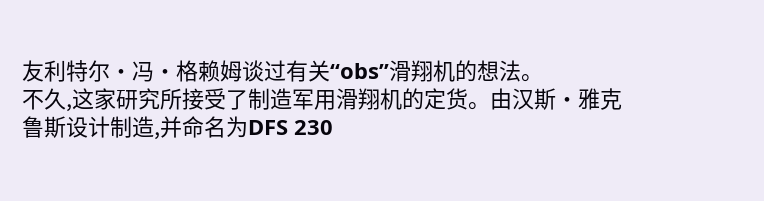友利特尔·冯·格赖姆谈过有关“obs”滑翔机的想法。
不久,这家研究所接受了制造军用滑翔机的定货。由汉斯·雅克鲁斯设计制造,并命名为DFS 230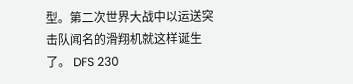型。第二次世界大战中以运送突击队闻名的滑翔机就这样诞生了。 DFS 230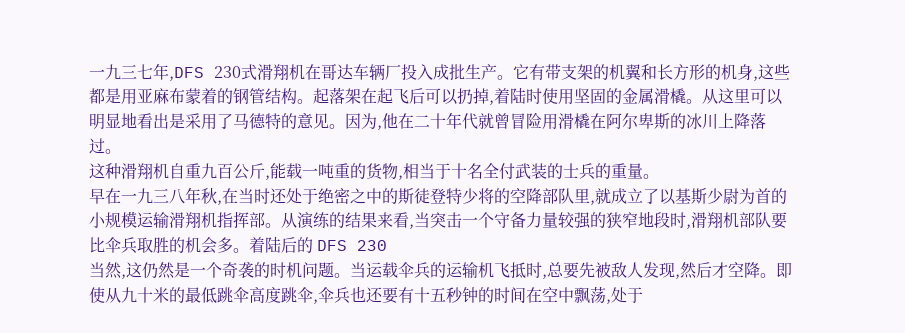一九三七年,DFS 230式滑翔机在哥达车辆厂投入成批生产。它有带支架的机翼和长方形的机身,这些都是用亚麻布蒙着的钢管结构。起落架在起飞后可以扔掉,着陆时使用坚固的金属滑橇。从这里可以明显地看出是采用了马德特的意见。因为,他在二十年代就曾冒险用滑橇在阿尔卑斯的冰川上降落过。
这种滑翔机自重九百公斤,能载一吨重的货物,相当于十名全付武装的士兵的重量。
早在一九三八年秋,在当时还处于绝密之中的斯徒登特少将的空降部队里,就成立了以基斯少尉为首的小规模运输滑翔机指挥部。从演练的结果来看,当突击一个守备力量较强的狭窄地段时,滑翔机部队要比伞兵取胜的机会多。着陆后的 DFS 230
当然,这仍然是一个奇袭的时机问题。当运载伞兵的运输机飞抵时,总要先被敌人发现,然后才空降。即使从九十米的最低跳伞高度跳伞,伞兵也还要有十五秒钟的时间在空中飘荡,处于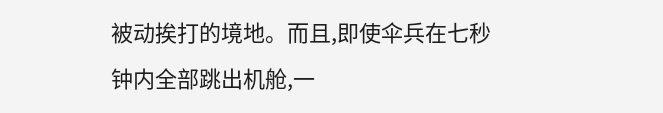被动挨打的境地。而且,即使伞兵在七秒钟内全部跳出机舱,一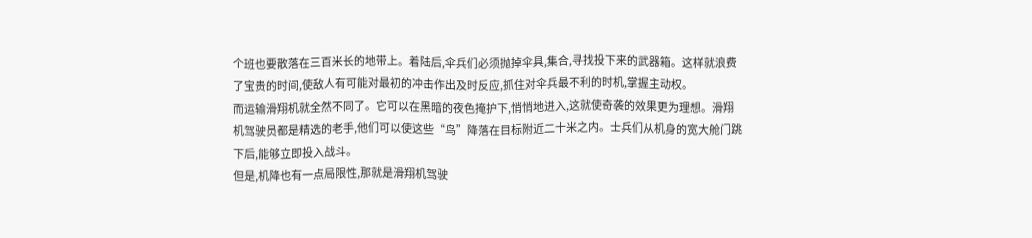个班也要散落在三百米长的地带上。着陆后,伞兵们必须抛掉伞具,集合,寻找投下来的武器箱。这样就浪费了宝贵的时间,使敌人有可能对最初的冲击作出及时反应,抓住对伞兵最不利的时机,掌握主动权。
而运输滑翔机就全然不同了。它可以在黑暗的夜色掩护下,悄悄地进入,这就使奇袭的效果更为理想。滑翔机驾驶员都是精选的老手,他们可以使这些“鸟”降落在目标附近二十米之内。士兵们从机身的宽大舱门跳下后,能够立即投入战斗。
但是,机降也有一点局限性,那就是滑翔机驾驶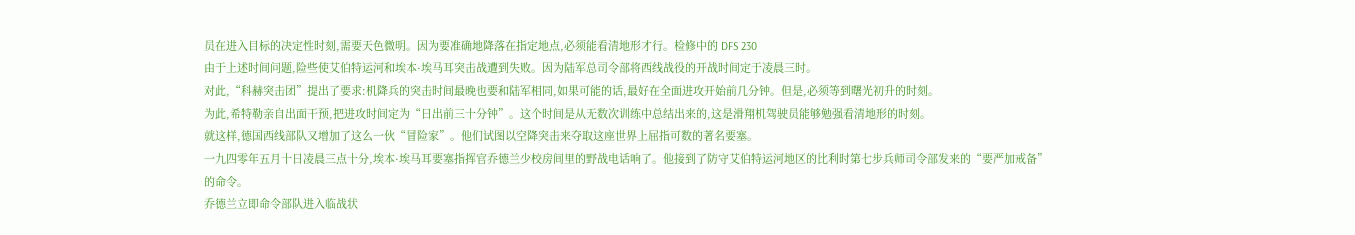员在进入目标的决定性时刻,需要天色微明。因为要准确地降落在指定地点,必须能看清地形才行。检修中的 DFS 230
由于上述时间问题,险些使艾伯特运河和埃本·埃马耳突击战遭到失败。因为陆军总司令部将西线战役的开战时间定于凌晨三时。
对此,“科赫突击团”提出了要求:机降兵的突击时间最晚也要和陆军相同,如果可能的话,最好在全面进攻开始前几分钟。但是,必须等到曙光初升的时刻。
为此,希特勒亲自出面干预,把进攻时间定为“日出前三十分钟”。这个时间是从无数次训练中总结出来的,这是滑翔机驾驶员能够勉强看清地形的时刻。
就这样,德国西线部队又增加了这么一伙“冒险家”。他们试图以空降突击来夺取这座世界上屈指可数的著名要塞。
一九四零年五月十日凌晨三点十分,埃本·埃马耳要塞指挥官乔德兰少校房间里的野战电话响了。他接到了防守艾伯特运河地区的比利时第七步兵师司令部发来的“要严加戒备”的命令。
乔德兰立即命令部队进入临战状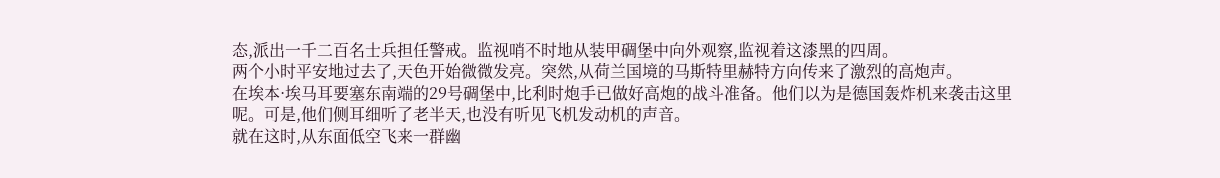态,派出一千二百名士兵担任警戒。监视哨不时地从装甲碉堡中向外观察,监视着这漆黑的四周。
两个小时平安地过去了,天色开始微微发亮。突然,从荷兰国境的马斯特里赫特方向传来了激烈的高炮声。
在埃本·埃马耳要塞东南端的29号碉堡中,比利时炮手已做好高炮的战斗准备。他们以为是德国轰炸机来袭击这里呢。可是,他们侧耳细听了老半天,也没有听见飞机发动机的声音。
就在这时,从东面低空飞来一群幽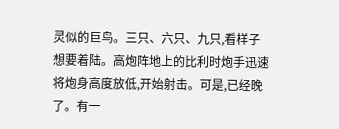灵似的巨鸟。三只、六只、九只,看样子想要着陆。高炮阵地上的比利时炮手迅速将炮身高度放低,开始射击。可是,已经晚了。有一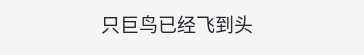只巨鸟已经飞到头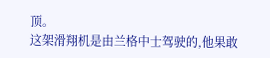顶。
这架滑翔机是由兰格中士驾驶的,他果敢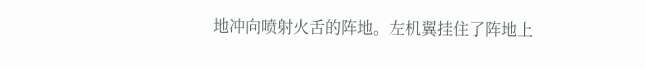地冲向喷射火舌的阵地。左机翼挂住了阵地上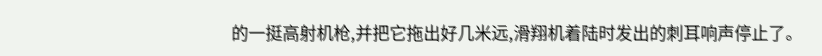的一挺高射机枪,并把它拖出好几米远,滑翔机着陆时发出的刺耳响声停止了。